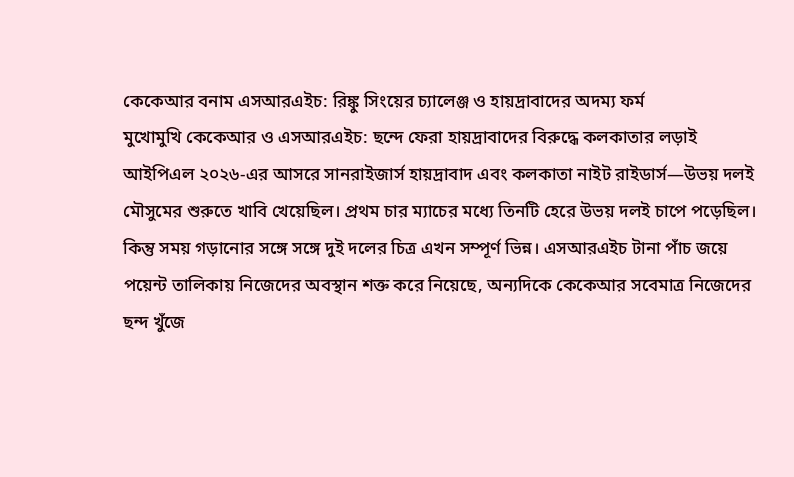কেকেআর বনাম এসআরএইচ: রিঙ্কু সিংয়ের চ্যালেঞ্জ ও হায়দ্রাবাদের অদম্য ফর্ম
মুখোমুখি কেকেআর ও এসআরএইচ: ছন্দে ফেরা হায়দ্রাবাদের বিরুদ্ধে কলকাতার লড়াই
আইপিএল ২০২৬-এর আসরে সানরাইজার্স হায়দ্রাবাদ এবং কলকাতা নাইট রাইডার্স—উভয় দলই মৌসুমের শুরুতে খাবি খেয়েছিল। প্রথম চার ম্যাচের মধ্যে তিনটি হেরে উভয় দলই চাপে পড়েছিল। কিন্তু সময় গড়ানোর সঙ্গে সঙ্গে দুই দলের চিত্র এখন সম্পূর্ণ ভিন্ন। এসআরএইচ টানা পাঁচ জয়ে পয়েন্ট তালিকায় নিজেদের অবস্থান শক্ত করে নিয়েছে, অন্যদিকে কেকেআর সবেমাত্র নিজেদের ছন্দ খুঁজে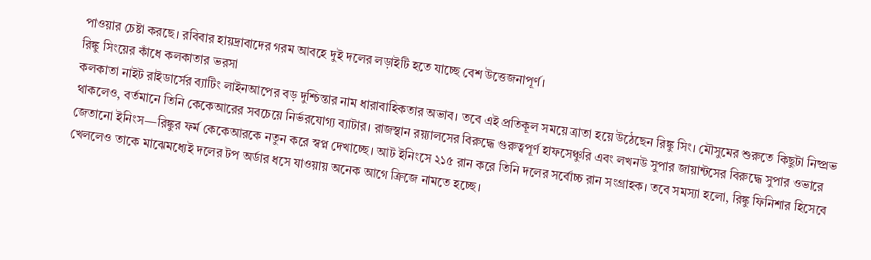পাওয়ার চেষ্টা করছে। রবিবার হায়দ্রাবাদের গরম আবহে দুই দলের লড়াইটি হতে যাচ্ছে বেশ উত্তেজনাপূর্ণ।
রিঙ্কু সিংয়ের কাঁধে কলকাতার ভরসা
কলকাতা নাইট রাইডার্সের ব্যাটিং লাইনআপের বড় দুশ্চিন্তার নাম ধারাবাহিকতার অভাব। তবে এই প্রতিকূল সময়ে ত্রাতা হয়ে উঠেছেন রিঙ্কু সিং। মৌসুমের শুরুতে কিছুটা নিষ্প্রভ থাকলেও, বর্তমানে তিনি কেকেআরের সবচেয়ে নির্ভরযোগ্য ব্যাটার। রাজস্থান রয়্যালসের বিরুদ্ধে গুরুত্বপূর্ণ হাফসেঞ্চুরি এবং লখনউ সুপার জায়ান্টসের বিরুদ্ধে সুপার ওভারে জেতানো ইনিংস—রিঙ্কুর ফর্ম কেকেআরকে নতুন করে স্বপ্ন দেখাচ্ছে। আট ইনিংসে ২১৫ রান করে তিনি দলের সর্বোচ্চ রান সংগ্রাহক। তবে সমস্যা হলো, রিঙ্কু ফিনিশার হিসেবে খেললেও তাকে মাঝেমধ্যেই দলের টপ অর্ডার ধসে যাওয়ায় অনেক আগে ক্রিজে নামতে হচ্ছে।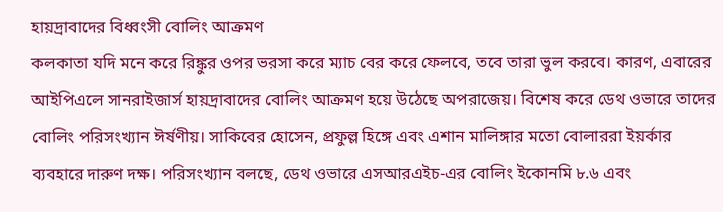হায়দ্রাবাদের বিধ্বংসী বোলিং আক্রমণ
কলকাতা যদি মনে করে রিঙ্কুর ওপর ভরসা করে ম্যাচ বের করে ফেলবে, তবে তারা ভুল করবে। কারণ, এবারের আইপিএলে সানরাইজার্স হায়দ্রাবাদের বোলিং আক্রমণ হয়ে উঠেছে অপরাজেয়। বিশেষ করে ডেথ ওভারে তাদের বোলিং পরিসংখ্যান ঈর্ষণীয়। সাকিবের হোসেন, প্রফুল্ল হিঙ্গে এবং এশান মালিঙ্গার মতো বোলাররা ইয়র্কার ব্যবহারে দারুণ দক্ষ। পরিসংখ্যান বলছে, ডেথ ওভারে এসআরএইচ-এর বোলিং ইকোনমি ৮.৬ এবং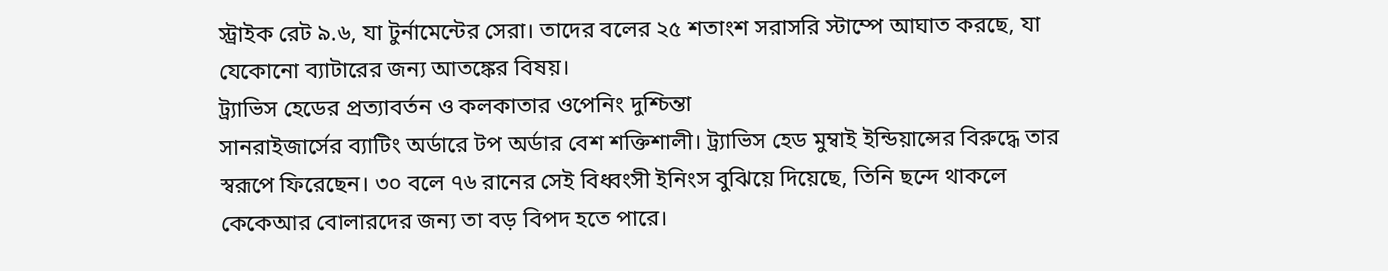স্ট্রাইক রেট ৯.৬, যা টুর্নামেন্টের সেরা। তাদের বলের ২৫ শতাংশ সরাসরি স্টাম্পে আঘাত করছে, যা যেকোনো ব্যাটারের জন্য আতঙ্কের বিষয়।
ট্র্যাভিস হেডের প্রত্যাবর্তন ও কলকাতার ওপেনিং দুশ্চিন্তা
সানরাইজার্সের ব্যাটিং অর্ডারে টপ অর্ডার বেশ শক্তিশালী। ট্র্যাভিস হেড মুম্বাই ইন্ডিয়ান্সের বিরুদ্ধে তার স্বরূপে ফিরেছেন। ৩০ বলে ৭৬ রানের সেই বিধ্বংসী ইনিংস বুঝিয়ে দিয়েছে, তিনি ছন্দে থাকলে কেকেআর বোলারদের জন্য তা বড় বিপদ হতে পারে।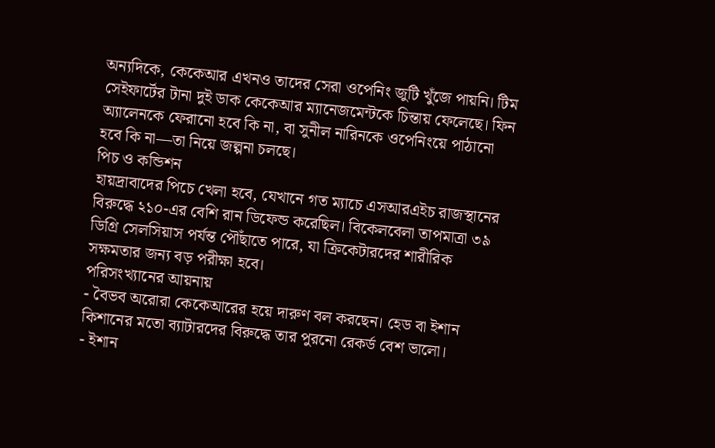অন্যদিকে, কেকেআর এখনও তাদের সেরা ওপেনিং জুটি খুঁজে পায়নি। টিম সেইফার্টের টানা দুই ডাক কেকেআর ম্যানেজমেন্টকে চিন্তায় ফেলেছে। ফিন অ্যালেনকে ফেরানো হবে কি না, বা সুনীল নারিনকে ওপেনিংয়ে পাঠানো হবে কি না—তা নিয়ে জল্পনা চলছে।
পিচ ও কন্ডিশন
হায়দ্রাবাদের পিচে খেলা হবে, যেখানে গত ম্যাচে এসআরএইচ রাজস্থানের বিরুদ্ধে ২১০-এর বেশি রান ডিফেন্ড করেছিল। বিকেলবেলা তাপমাত্রা ৩৯ ডিগ্রি সেলসিয়াস পর্যন্ত পৌঁছাতে পারে, যা ক্রিকেটারদের শারীরিক সক্ষমতার জন্য বড় পরীক্ষা হবে।
পরিসংখ্যানের আয়নায়
- বৈভব অরোরা কেকেআরের হয়ে দারুণ বল করছেন। হেড বা ইশান কিশানের মতো ব্যাটারদের বিরুদ্ধে তার পুরনো রেকর্ড বেশ ভালো।
- ইশান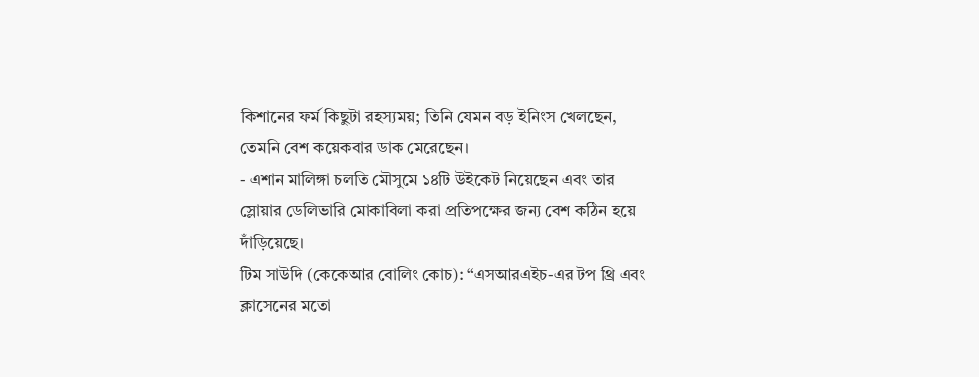কিশানের ফর্ম কিছুটা রহস্যময়; তিনি যেমন বড় ইনিংস খেলছেন, তেমনি বেশ কয়েকবার ডাক মেরেছেন।
- এশান মালিঙ্গা চলতি মৌসুমে ১৪টি উইকেট নিয়েছেন এবং তার স্লোয়ার ডেলিভারি মোকাবিলা করা প্রতিপক্ষের জন্য বেশ কঠিন হয়ে দাঁড়িয়েছে।
টিম সাউদি (কেকেআর বোলিং কোচ): “এসআরএইচ-এর টপ থ্রি এবং ক্লাসেনের মতো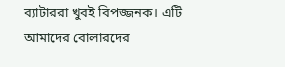ব্যাটাররা খুবই বিপজ্জনক। এটি আমাদের বোলারদের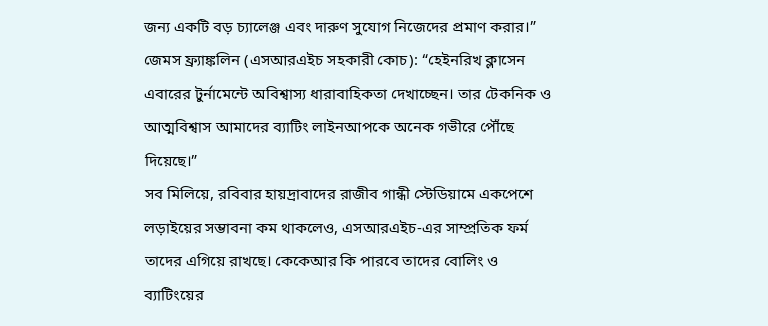জন্য একটি বড় চ্যালেঞ্জ এবং দারুণ সুযোগ নিজেদের প্রমাণ করার।”
জেমস ফ্র্যাঙ্কলিন (এসআরএইচ সহকারী কোচ): “হেইনরিখ ক্লাসেন এবারের টুর্নামেন্টে অবিশ্বাস্য ধারাবাহিকতা দেখাচ্ছেন। তার টেকনিক ও আত্মবিশ্বাস আমাদের ব্যাটিং লাইনআপকে অনেক গভীরে পৌঁছে দিয়েছে।”
সব মিলিয়ে, রবিবার হায়দ্রাবাদের রাজীব গান্ধী স্টেডিয়ামে একপেশে লড়াইয়ের সম্ভাবনা কম থাকলেও, এসআরএইচ-এর সাম্প্রতিক ফর্ম তাদের এগিয়ে রাখছে। কেকেআর কি পারবে তাদের বোলিং ও ব্যাটিংয়ের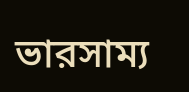ভারসাম্য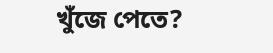খুঁজে পেতে?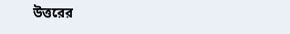উত্তরের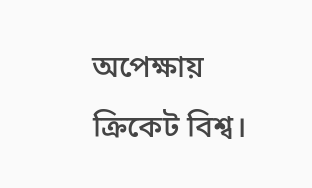অপেক্ষায় ক্রিকেট বিশ্ব।